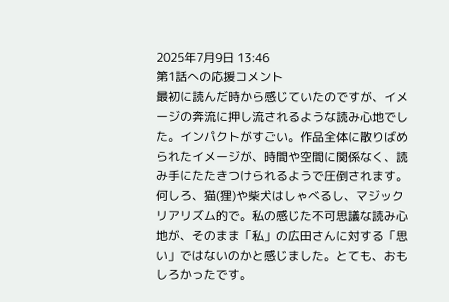2025年7月9日 13:46
第1話への応援コメント
最初に読んだ時から感じていたのですが、イメージの奔流に押し流されるような読み心地でした。インパクトがすごい。作品全体に散りばめられたイメージが、時間や空間に関係なく、読み手にたたきつけられるようで圧倒されます。何しろ、猫(狸)や柴犬はしゃべるし、マジックリアリズム的で。私の感じた不可思議な読み心地が、そのまま「私」の広田さんに対する「思い」ではないのかと感じました。とても、おもしろかったです。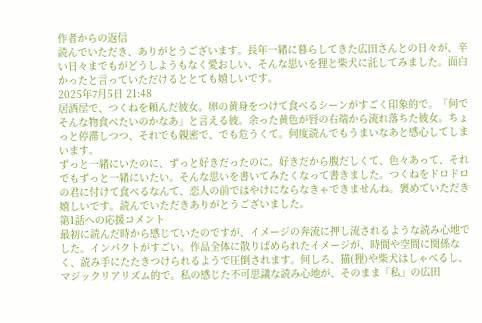作者からの返信
読んでいただき、ありがとうございます。長年一緒に暮らしてきた広田さんとの日々が、辛い日々までもがどうしようもなく愛おしい、そんな思いを狸と柴犬に託してみました。面白かったと言っていただけるととても嬉しいです。
2025年7月5日 21:48
居酒屋で、つくねを頼んだ彼女。卵の黄身をつけて食べるシーンがすごく印象的で。「何でそんな物食べたいのかなあ」と言える彼。余った黄色が唇の右端から流れ落ちた彼女。ちょっと停滞しつつ、それでも親密で、でも危うくて。何度読んでもうまいなあと感心してしまいます。
ずっと一緒にいたのに、ずっと好きだったのに。好きだから腹だしくて、色々あって、それでもずっと一緒にいたい。そんな思いを書いてみたくなって書きました。つくねをドロドロの君に付けて食べるなんて、恋人の前ではやけにならなきゃできませんね。褒めていただき嬉しいです。読んでいただきありがとうございました。
第1話への応援コメント
最初に読んだ時から感じていたのですが、イメージの奔流に押し流されるような読み心地でした。インパクトがすごい。作品全体に散りばめられたイメージが、時間や空間に関係なく、読み手にたたきつけられるようで圧倒されます。何しろ、猫(狸)や柴犬はしゃべるし、マジックリアリズム的で。私の感じた不可思議な読み心地が、そのまま「私」の広田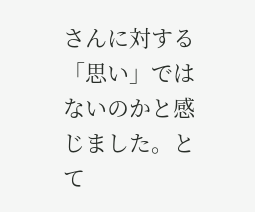さんに対する「思い」ではないのかと感じました。とて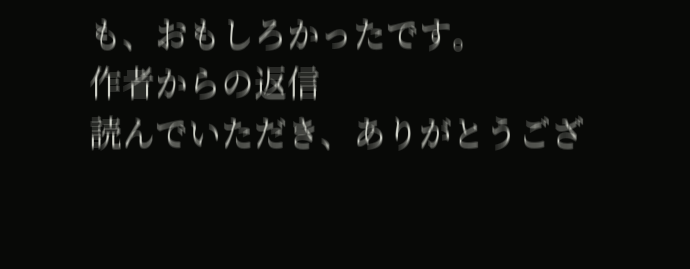も、おもしろかったです。
作者からの返信
読んでいただき、ありがとうござ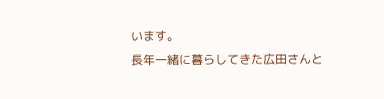います。
長年一緒に暮らしてきた広田さんと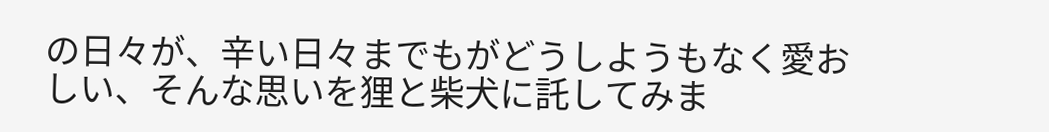の日々が、辛い日々までもがどうしようもなく愛おしい、そんな思いを狸と柴犬に託してみま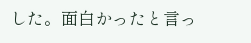した。面白かったと言っ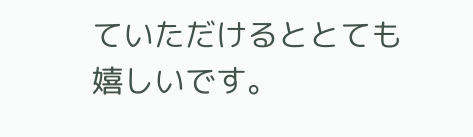ていただけるととても嬉しいです。